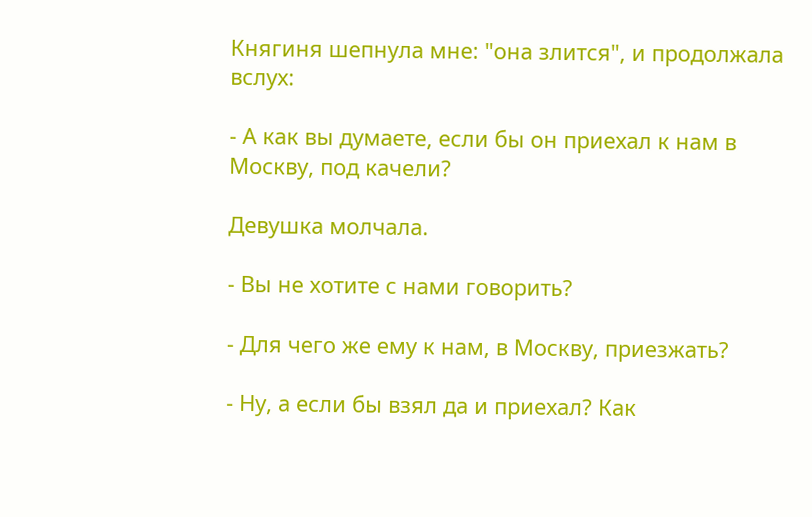Княгиня шепнула мне: "она злится", и продолжала вслух:

- А как вы думаете, если бы он приехал к нам в Москву, под качели?

Девушка молчала.

- Вы не хотите с нами говорить?

- Для чего же ему к нам, в Москву, приезжать?

- Ну, а если бы взял да и приехал? Как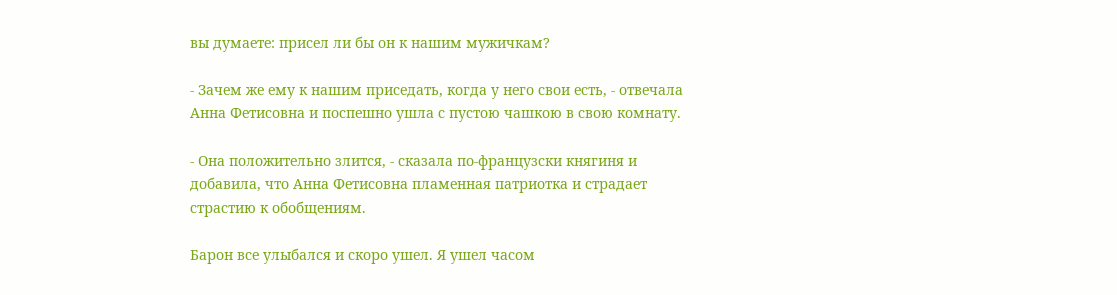вы думаете: присел ли бы он к нашим мужичкам?

- Зачем же ему к нашим приседать, когда у него свои есть, - отвечала Анна Фетисовна и поспешно ушла с пустою чашкою в свою комнату.

- Она положительно злится, - сказала по-французски княгиня и добавила, что Анна Фетисовна пламенная патриотка и страдает страстию к обобщениям.

Барон все улыбался и скоро ушел. Я ушел часом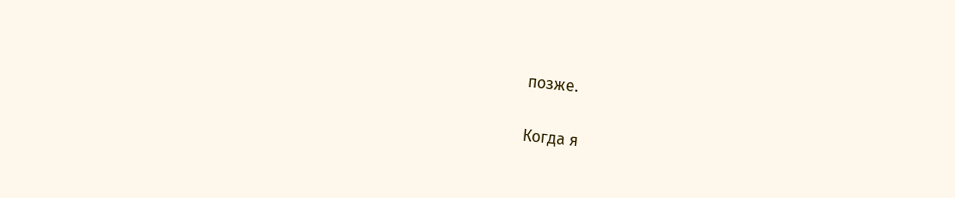позже.

Когда я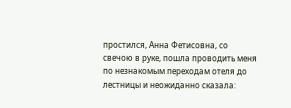простился, Анна Фетисовна, со свечою в руке, пошла проводить меня по незнакомым переходам отеля до лестницы и неожиданно сказала: